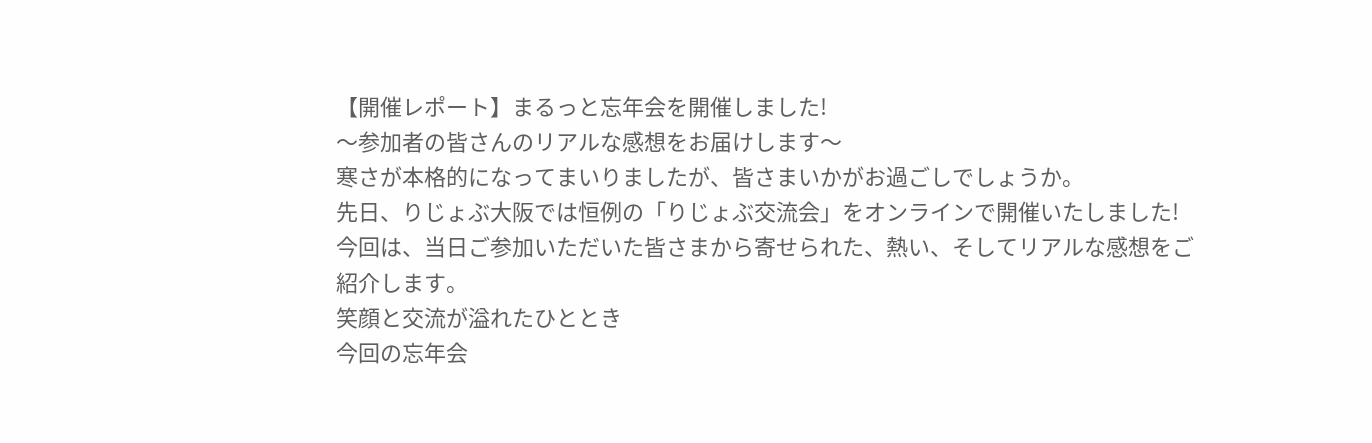【開催レポート】まるっと忘年会を開催しました!
〜参加者の皆さんのリアルな感想をお届けします〜
寒さが本格的になってまいりましたが、皆さまいかがお過ごしでしょうか。
先日、りじょぶ大阪では恒例の「りじょぶ交流会」をオンラインで開催いたしました!
今回は、当日ご参加いただいた皆さまから寄せられた、熱い、そしてリアルな感想をご紹介します。
笑顔と交流が溢れたひととき
今回の忘年会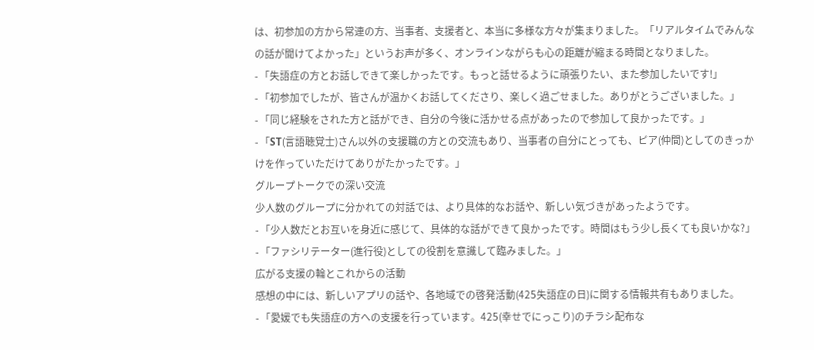は、初参加の方から常連の方、当事者、支援者と、本当に多様な方々が集まりました。「リアルタイムでみんなの話が聞けてよかった」というお声が多く、オンラインながらも心の距離が縮まる時間となりました。
- 「失語症の方とお話しできて楽しかったです。もっと話せるように頑張りたい、また参加したいです!」
- 「初参加でしたが、皆さんが温かくお話してくださり、楽しく過ごせました。ありがとうございました。」
- 「同じ経験をされた方と話ができ、自分の今後に活かせる点があったので参加して良かったです。」
- 「ST(言語聴覚士)さん以外の支援職の方との交流もあり、当事者の自分にとっても、ピア(仲間)としてのきっかけを作っていただけてありがたかったです。」
グループトークでの深い交流
少人数のグループに分かれての対話では、より具体的なお話や、新しい気づきがあったようです。
- 「少人数だとお互いを身近に感じて、具体的な話ができて良かったです。時間はもう少し長くても良いかな?」
- 「ファシリテーター(進行役)としての役割を意識して臨みました。」
広がる支援の輪とこれからの活動
感想の中には、新しいアプリの話や、各地域での啓発活動(425失語症の日)に関する情報共有もありました。
- 「愛媛でも失語症の方への支援を行っています。425(幸せでにっこり)のチラシ配布な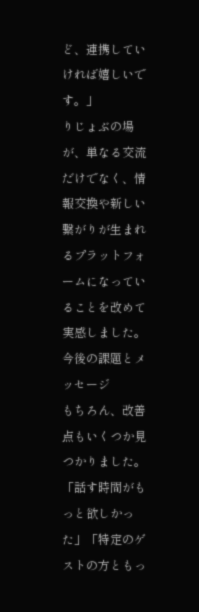ど、連携していければ嬉しいです。」
りじょぶの場が、単なる交流だけでなく、情報交換や新しい繋がりが生まれるプラットフォームになっていることを改めて実感しました。
今後の課題とメッセージ
もちろん、改善点もいくつか見つかりました。
「話す時間がもっと欲しかった」「特定のゲストの方ともっ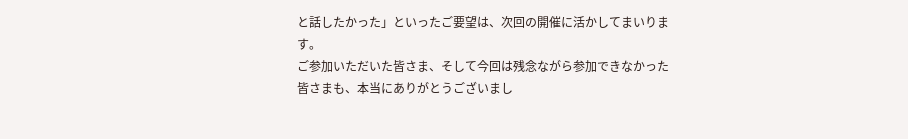と話したかった」といったご要望は、次回の開催に活かしてまいります。
ご参加いただいた皆さま、そして今回は残念ながら参加できなかった皆さまも、本当にありがとうございまし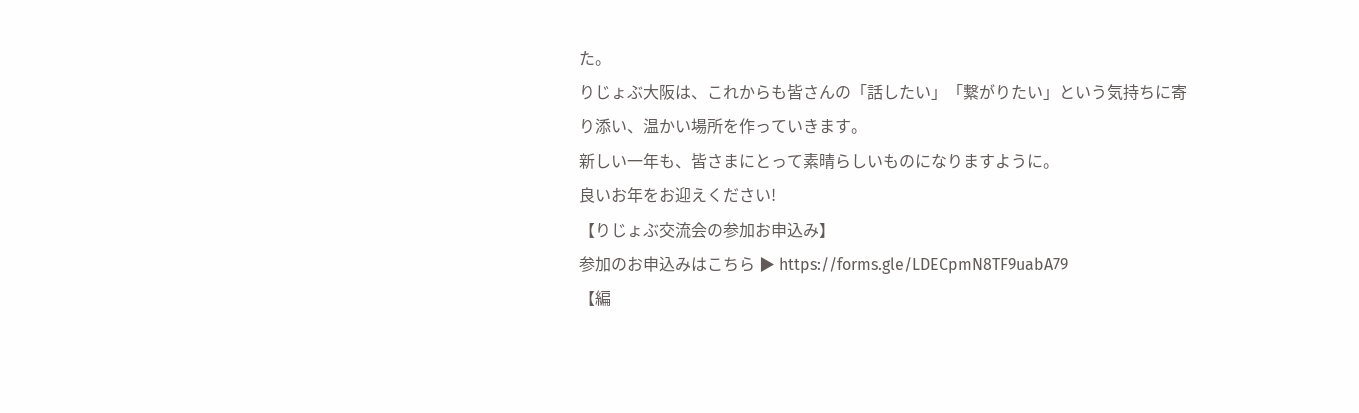た。
りじょぶ大阪は、これからも皆さんの「話したい」「繋がりたい」という気持ちに寄り添い、温かい場所を作っていきます。
新しい一年も、皆さまにとって素晴らしいものになりますように。
良いお年をお迎えください!
【りじょぶ交流会の参加お申込み】
参加のお申込みはこちら ▶ https://forms.gle/LDECpmN8TF9uabA79
【編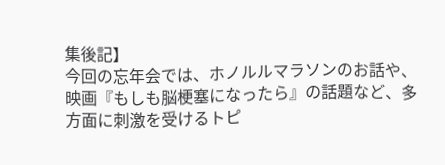集後記】
今回の忘年会では、ホノルルマラソンのお話や、映画『もしも脳梗塞になったら』の話題など、多方面に刺激を受けるトピ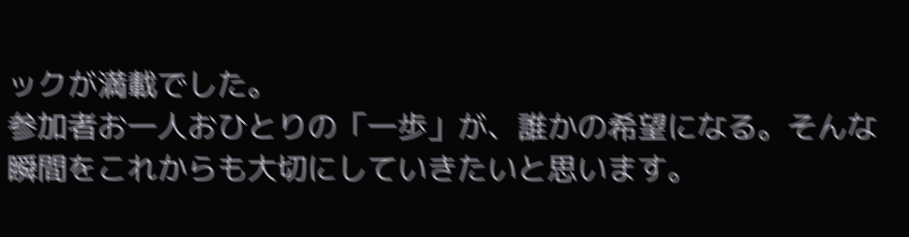ックが満載でした。
参加者お一人おひとりの「一歩」が、誰かの希望になる。そんな瞬間をこれからも大切にしていきたいと思います。